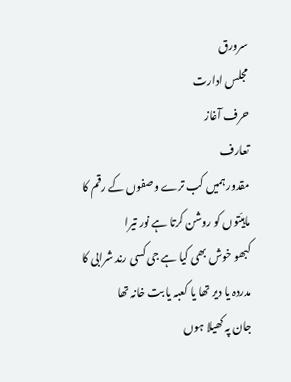سرورق
مجلس ادارت
حرف آغاز
تعارف
مقدور ہمیں کب ترے وصفوں کے رقم کا
ماہیّتوں کو روشن کرتا ہے نور تیرا
کبھو خوش بھی کیا ہے جی کسی رند شرابی کا
مدردہ یا دیر تھا یا کعبہ یا بت خانہ تھا
جان پہ کھیلا ہوں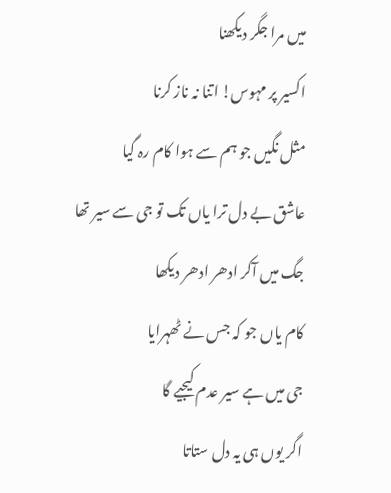میں مرا جگر دیکھنا
اکسیر پر مہوس! اتنا نہ ناز کرنا
مثل نگیں جو ہم سے ہوا کام رہ گیا
عاشق بے دل ترا یاں تک تو جی سے سیر تھا
جگ میں آکر ادھر ادھر دیکھا
کام یاں جو کہ جس نے ٹھہرایا
جی میں ہے سیر عدم کیجیے گا
اگر یوں ہی یہ دل ستاتا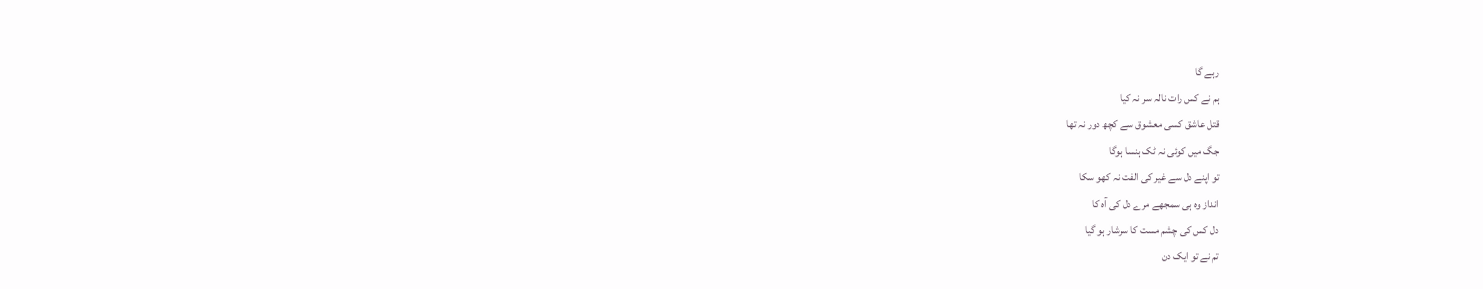رہے گا
ہم نے کس رات نالہ سر نہ کیا
قتل عاشق کسی معشوق سے کچھ دور نہ تھا
جگ میں کوئی نہ ٹک ہنسا ہوگا
تو اپنے دل سے غیر کی الفت نہ کھو سکا
انداز وہ ہی سمجھے مرے دل کی آہ کا
دل کس کی چشم مست کا سرشار ہو گیا
تم نے تو ایک دن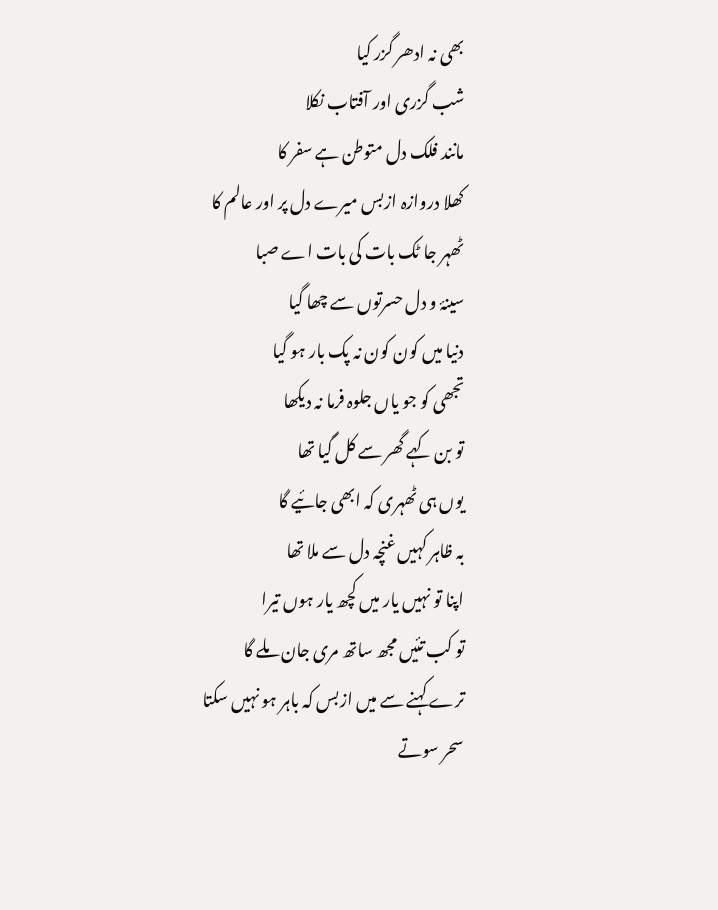بھی نہ ادھر گزر کیا
شب گزری اور آفتاب نکلا
مانند فلک دل متوطن ہے سفر کا
کھلا دروازہ ازبس میرے دل پر اور عالم کا
ٹھہر جا ٹک بات کی بات اے صبا
سینۂ و دل حسرتوں سے چھا گیا
دنیا میں کون کون نہ پک بار ہو گیا
تجھی کو جو یاں جلوہ فرما نہ دیکھا
تو بن کہے گھر سے کل گیا تھا
یوں ہی ٹھہری کہ ابھی جائیے گا
بہ ظاہر کہیں غنچہ دل سے ملا تھا
اپنا تو نہیں یار میں کچھ یار ہوں تیرا
تو کب تئیں مجھ ساتھ مری جان ملے گا
ترے کہنے سے میں ازبس کہ باہر ہو نہیں سکتا
سحر سوتے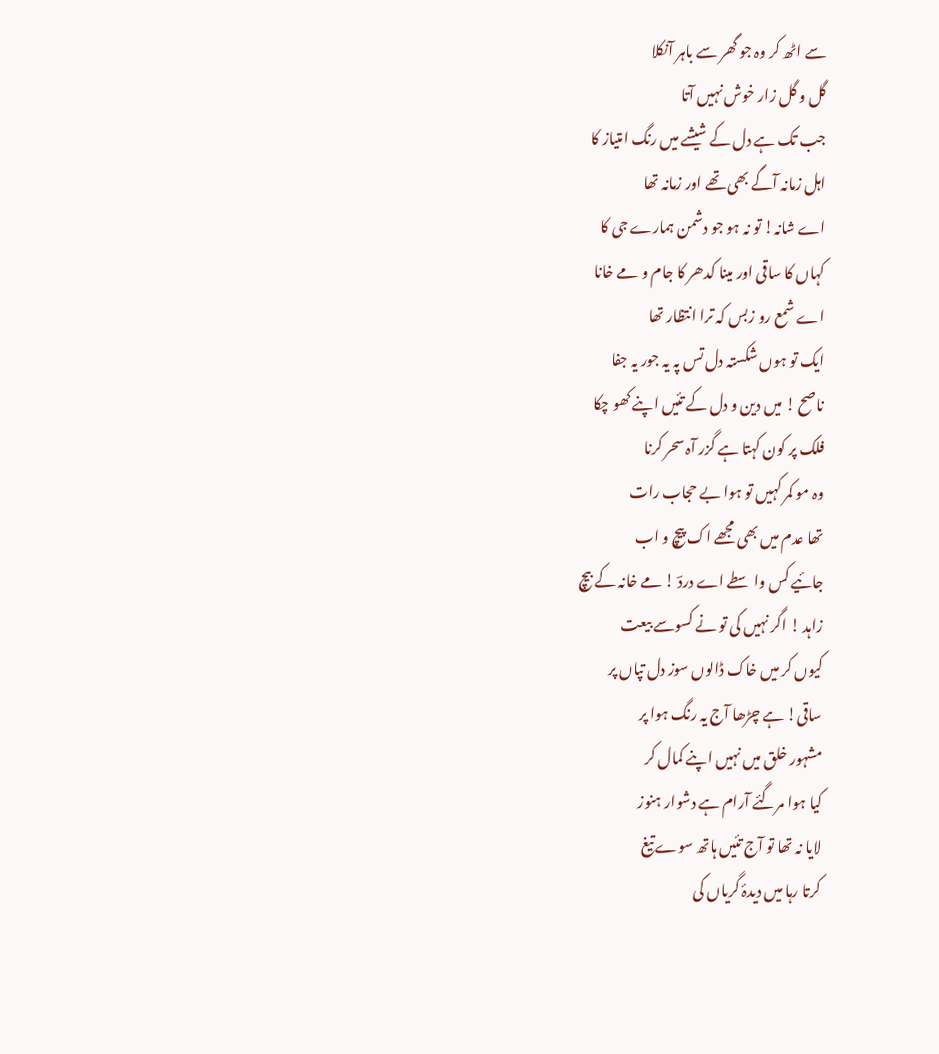سے اٹھ کر وہ جو گھر سے باہر آنکلا
گل و گل زار خوش نہیں آتا
جب تک ہے دل کے شیشے میں رنگ امتیاز کا
اہل زمانہ آگے بھی تھے اور زمانہ تھا
اے شانہ! تو نہ ہو جو دشمن ہمارے جی کا
کہاں کا ساقی اور مینا کدھر کا جام و مے خانا
اے شمع رو زبس کہ ترا انتظار تھا
ایک تو ہوں شکستہ دل تس پہ یہ جور یہ جفا
ناصح ! میں دین و دل کے تئیں اپنے کھو چکا
فلک پر کون کہتا ہے گزر آہ سحر کرنا
وہ مو کمر کہیں تو ہوا بے حجاب رات
تھا عدم میں بھی مجھے اک پیچ و اب
جائیے کس واسطے اے دردؔ ! مے خانہ کے بیچ
زاہد ! اگر نہیں کی تو نے کسوسے بیعت
کیوں کر میں خاک ڈالوں سوز دل تپاں پر
ساقی! ہے چڑھا آج یہ رنگ ہوا پر
مشہور خلق میں نہیں اپنے کمال کر
کیا ہوا مرگئے آرام ہے دشوار ہنوز
لایا نہ تھا تو آج تئیں ہاتھ سوے تیغ
کرتا رہا میں دیدۂ گریاں کی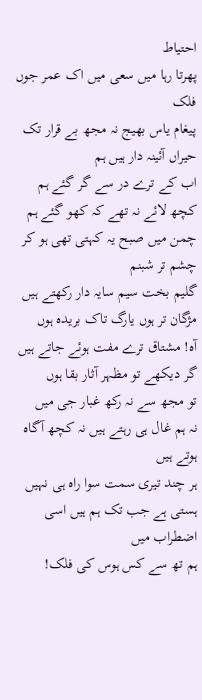احتیاط
پھرتا رہا میں سعی میں اک عمر جوں فلک
پیغام یاس بھیج نہ مجھ بے قرار تک
حیراں آئینہ دار ہیں ہم
اب کے ترے در سے گر گئے ہم
کچھ لائے نہ تھے کہ کھو گئے ہم
چمن میں صبح یہ کہتی تھی ہو کر چشم تر شبنم
گلیم بخت سیم سایہ دار رکھتے ہیں
مژگان تر ہوں یارگ تاک بریدہ ہوں
آہ! مشتاق ترے مفت ہوئے جاتے ہیں
گر دیکھے تو مظہر آثار بقا ہوں
تو مجھ سے نہ رکھ غبار جی میں
نہ ہم غال ہی رہتے ہیں نہ کچھ آگاہ ہوتے ہیں
ہر چند تیری سمت سوا راہ ہی نہیں
ہستی ہے جب تک ہم ہیں اسی اضطراب میں
ہم تھ سے کس ہوس کی فلک!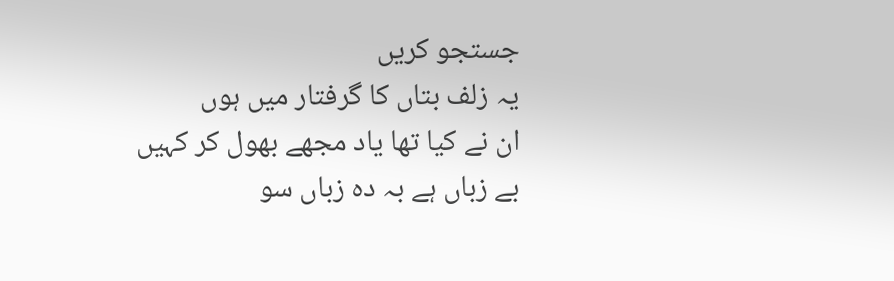جستجو کریں
یہ زلف بتاں کا گرفتار میں ہوں
ان نے کیا تھا یاد مجھے بھول کر کہیں
بے زباں ہے بہ دہ زباں سو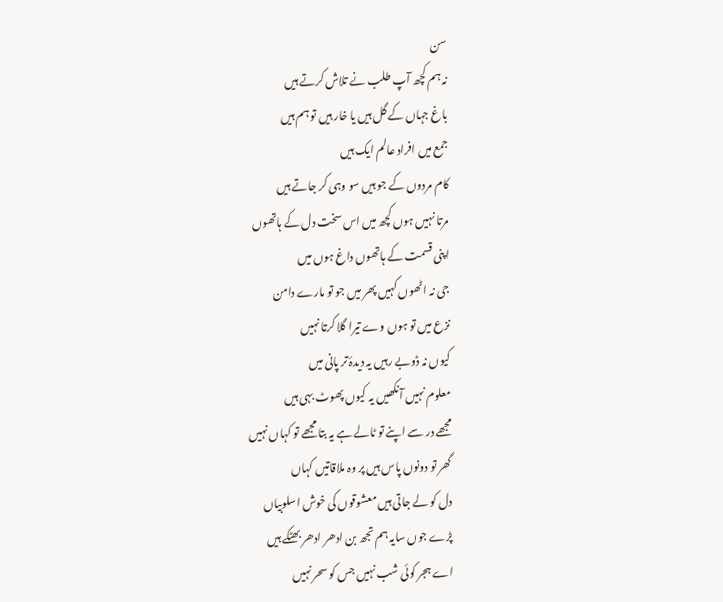سن
نہ ہم کچھ آپ طلب نے تلاش کرتے ہیں
باغ جہاں کے گل ہیں یا خار ہیں تو ہم ہیں
جمع میں افراد عالم ایک ہیں
کام مردوں کے جو ہیں سو وہی کر جاتے ہیں
مرتا نہیں ہوں کچھ میں اس سخت دل کے ہاتھوں
اپنی قسمت کے ہاتھوں داغ ہوں میں
جی نہ اٹھوں کہیں پھر میں جو تو مارے دامن
نزع میں تو ہوں وے تیرا گلا کرتا نہیں
کیوں نہ ڈوبے رہیں یہ دیدۂ تر پانی میں
معلوم نہیں آنکھیں یہ کیوں پھوٹ بہی ہیں
مجھے در سے اپنے تو ٹالے ہے یہ بتا مجھے تو کہاں نہیں
گھر تو دونوں پاس ہیں پر وہ ملاقاتیں کہاں
دل کو لے جاتی ہیں معشوقوں کی خوش اسلوبیاں
پڑے جوں سایہ ہم تجھ بن ادھر ادھر بھٹکے ہیں
اے ہجر کوئی شب نہیں جس کو سحر نہیں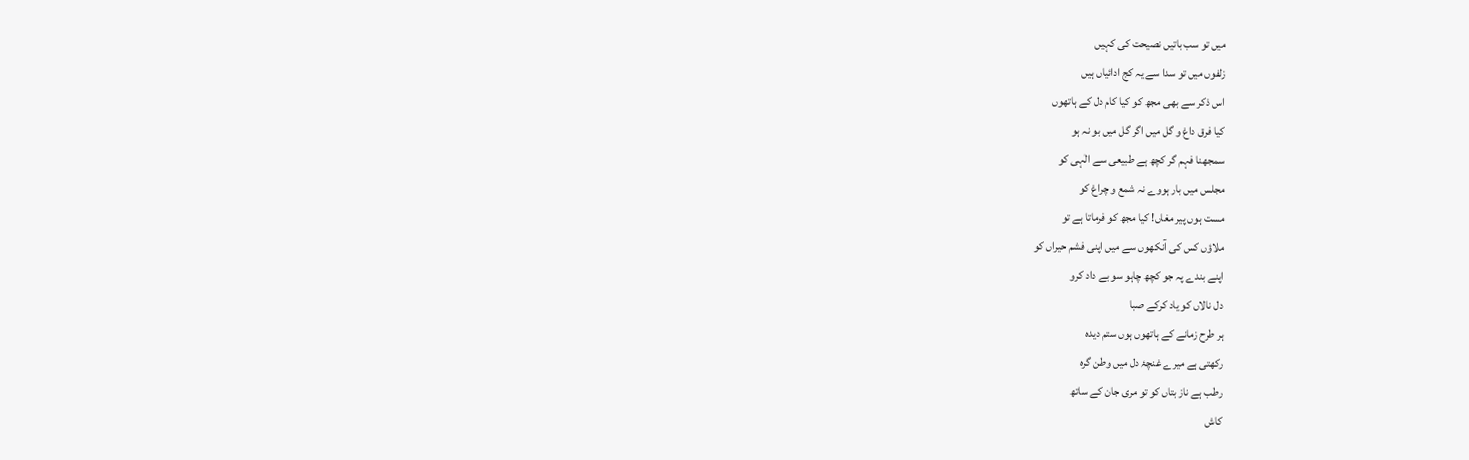میں تو سب باتیں نصیحت کی کہیں
زلفوں میں تو سدا سے یہ کج ادائیاں ہیں
اس ذکر سے بھی مجھ کو کیا کام دل کے ہاتھوں
کیا فرق داغ و گل میں اگر گل میں بو نہ ہو
سمجھنا فہم گر کچھ ہے طبیعی سے الٰہی کو
مجلس میں بار ہووے نہ شمع و چراغ کو
مست ہوں پیر مغاں! کیا مجھ کو فرماتا ہے تو
ملاؤں کس کی آنکھوں سے میں اپنی فشم حیراں کو
اپنے بندے پہ جو کچھ چاہو سو بے داد کرو
دل نالاں کو یاد کرکے صبا
ہر طرح زمانے کے ہاتھوں ہوں ستم دیدہ
رکھتی ہے میرے غنچۂ دل میں وطن گرہ
رطب ہے ناز بتاں کو تو مری جان کے ساتھ
کاش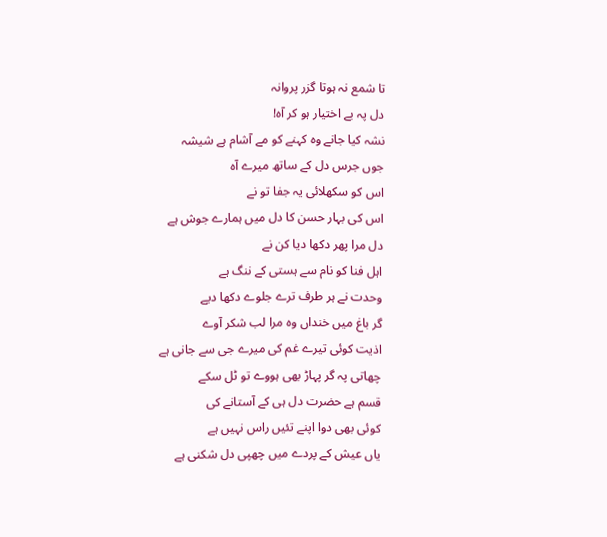تا شمع نہ ہوتا گزر پروانہ
دل پہ بے اختیار ہو کر آہ!
نشہ کیا جانے وہ کہنے کو مے آشام ہے شیشہ
جوں جرس دل کے ساتھ میرے آہ
اس کو سکھلائی یہ جفا تو نے
اس کی بہار حسن کا دل میں ہمارے جوش ہے
دل مرا پھر دکھا دیا کن نے
اہل فنا کو نام سے ہستی کے ننگ ہے
وحدت نے ہر طرف ترے جلوے دکھا دیے
گر باغ میں خنداں وہ مرا لب شکر آوے
اذیت کوئی تیرے غم کی میرے جی سے جانی ہے
چھاتی پہ گر پہاڑ بھی ہووے تو ٹل سکے
قسم ہے حضرت دل ہی کے آستانے کی
کوئی بھی دوا اپنے تئیں راس نہیں ہے
یاں عیش کے پردے میں چھپی دل شکنی ہے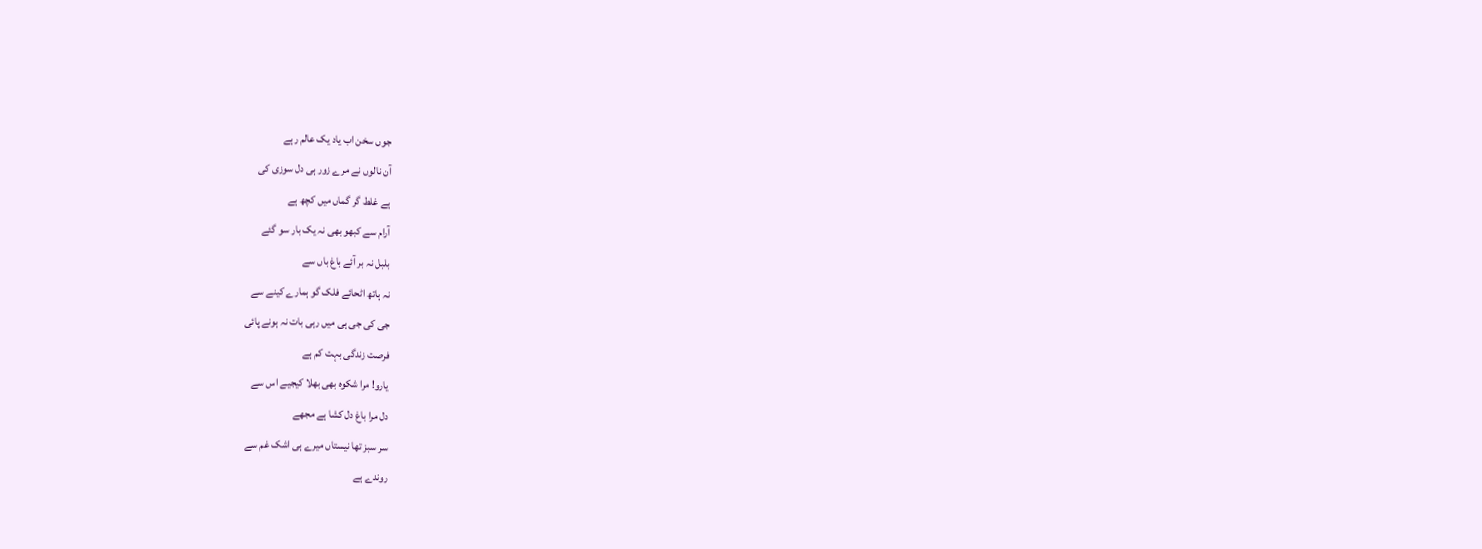جوں سخن اب یاد یک عالم رہے
آن نالوں نے مرے زور ہی دل سوزی کی
ہے غلط گر گماں میں کچھ ہے
آرام سے کبھو بھی نہ یک بار سو گئے
بلبل نہ بر آئے باغ باں سے
نہ ہاتھ اٹحائے فلک گو ہمارے کینے سے
جی کی جی ہی میں رہی بات نہ ہونے پائی
فرصت زندگی بہت کم ہے
یارو! مرا شکوہ بھی بھلا کیجیے اس سے
دل مرا باغ دل کشا ہے مجھے
سر سبز تھا نیستاں میرے ہی اشک غم سے
روندے ہے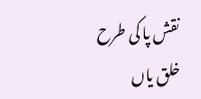نقش پا کی طرح خلق یاں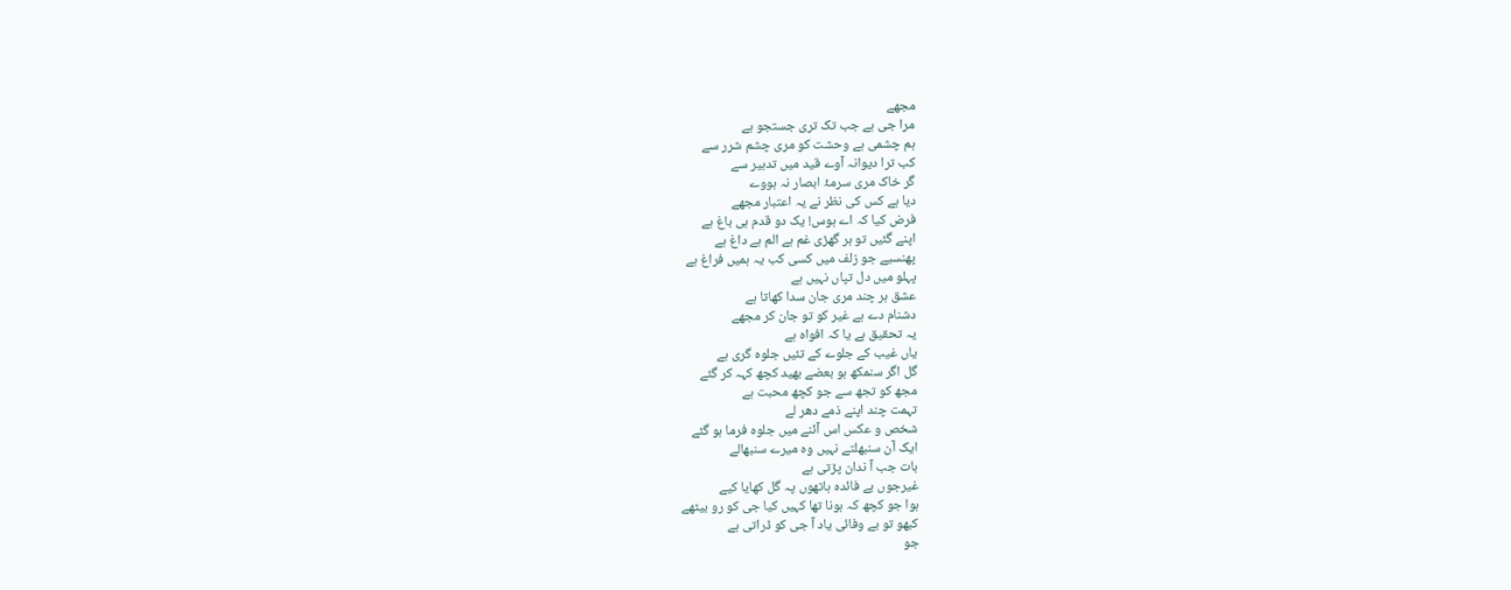مجھے
مرا جی ہے جب تک تری جستجو ہے
ہم چشمی ہے وحشت کو مری چشم شرر سے
کب ترا دیوانہ آوے قید میں تدبیر سے
گر خاک مری سرمۂ ابصار نہ ہووے
دیا ہے کس کی نظر نے یہ اعتبار مجھے
فرض کیا کہ اے ہوس! یک دو قدم ہی باغ ہے
اپنے گئیں تو ہر گھڑی غم ہے الم ہے داغ ہے
پھنسیے جو زلف میں کسی کب یہ ہمیں فراغ ہے
پہلو میں دل تپاں نہیں ہے
عشق ہر چند مری جان سدا کھاتا ہے
دشنام دے ہے غیر کو تو جان کر مجھے
یہ تحقیق ہے یا کہ افواہ ہے
یاں غیب کے جلوے کے تئیں جلوہ گری ہے
گل اگر سنمکھ ہو بعضے بھید کچھ کہہ کر گئے
مجھ کو تجھ سے جو کچھ محبت ہے
تہمت چند اپنے ذمے دھر لے
شخص و عکس اس آئنے میں جلوہ فرما ہو گئے
ایک آن سنبھلتے نہیں وہ میرے سنبھالے
بات جب آ ندان پڑتی ہے
غیرجوں بے فائدہ ہاتھوں پہ گل کھایا کیے
ہوا جو کچھ کہ ہونا تھا کہیں کیا جی کو رو بیٹھے
کبھو تو بے وفائی یاد آ جی کو ڈراتی ہے
جو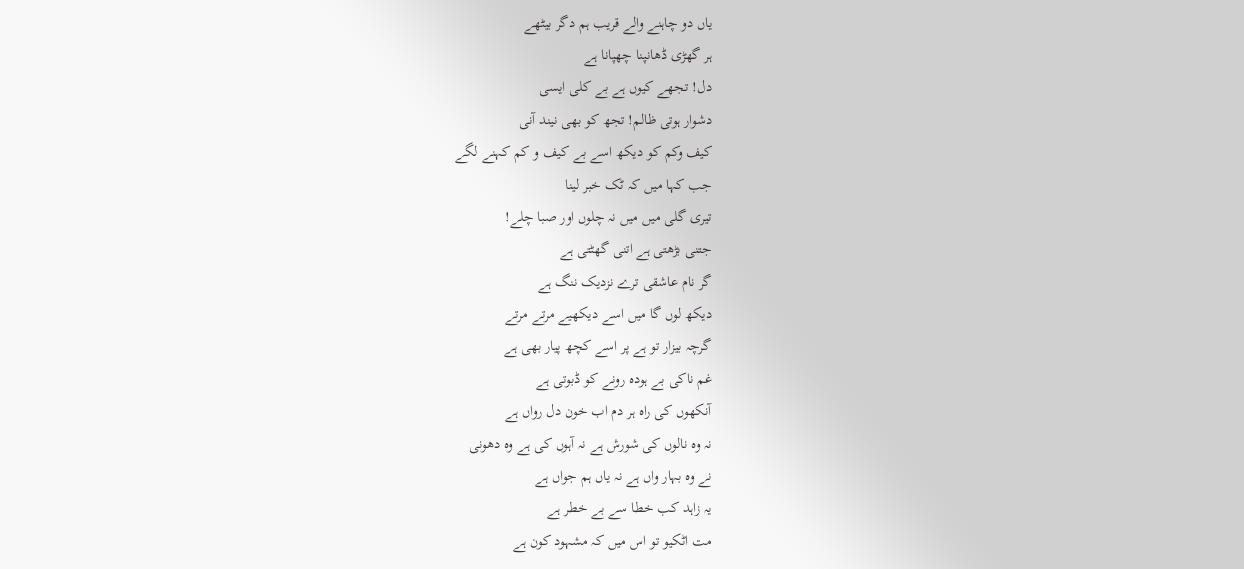یاں دو چاہنے والے قریب ہم دگر بیٹھے
ہر گھڑی ڈھانپنا چھپانا ہے
دل! تجھے کیوں ہے بے کلی ایسی
دشوار ہوتی ظالم! تجھ کو بھی نیند آنی
کیف وکم کو دیکھ اسے بے کیف و کم کہنے لگے
جب کہا میں کہ ٹک خبر لینا
تیری گلی میں میں نہ چلوں اور صبا چلے!
جتنی بڑھتی ہے اتنی گھٹتی ہے
گر نام عاشقی ترے نزدیک ننگ ہے
دیکھ لوں گا میں اسے دیکھیے مرتے مرتے
گرچہ بیزار تو ہے پر اسے کچھ پیار بھی ہے
غم ناکی بے ہودہ رونے کو ڈبوتی ہے
آنکھوں کی راہ ہر دم اب خون دل رواں ہے
نہ وہ نالوں کی شورش ہے نہ آہوں کی ہے وہ دھونی
نے وہ بہار واں ہے نہ یاں ہم جواں ہے
یہ زاہد کب خطا سے بے خطر ہے
مت اٹکیو تو اس میں کہ مشہود کون ہے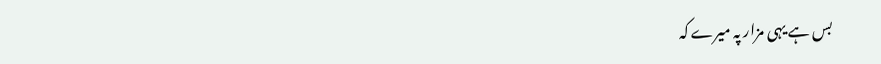بس ہے یہی مزار پہ میرے کہ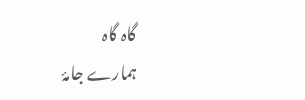گاہ گاہ
ہمارے جامۂ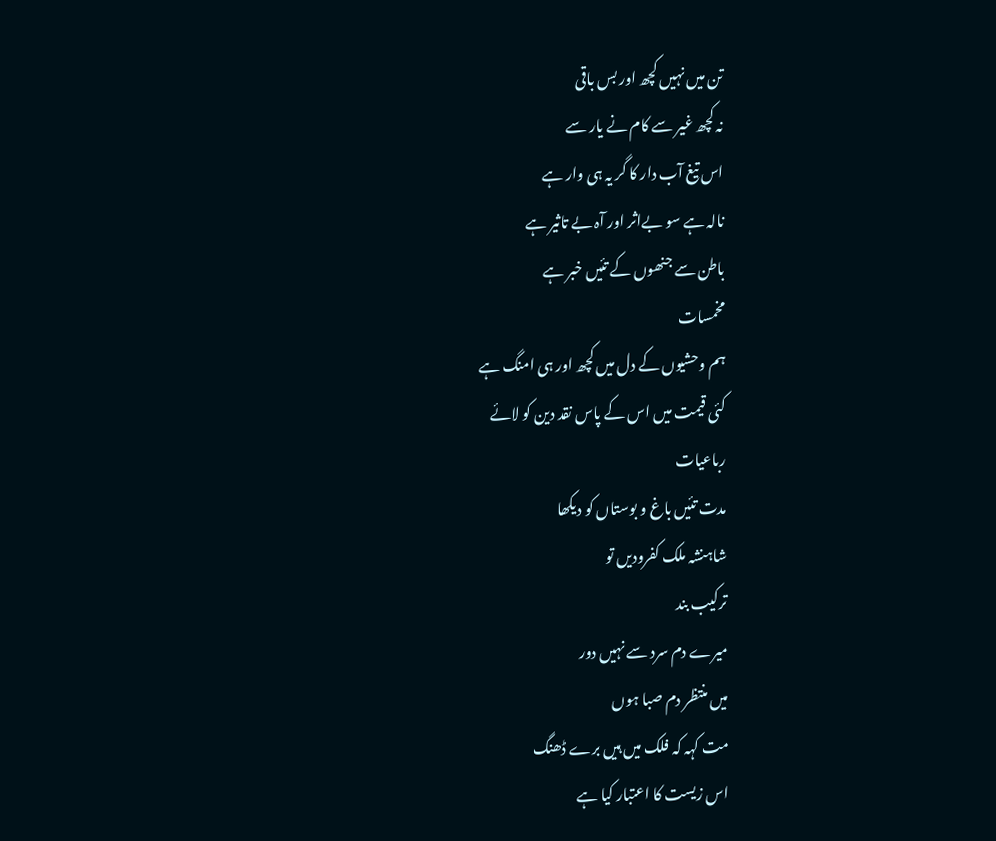تن میں نہیں کچھ اور بس باقی
نہ کچھ غیر سے کام نے یار سے
اس تیغ آب دار کا گر یہ ہی وار ہے
نالہ ہے سو بےاثر اور آہ بے تاثیر ہے
باطن سے جنھوں کے تئیں خبر ہے
مخمسات
ہم وحشیوں کے دل میں کچھ اور ہی امنگ ہے
کئی قیمت میں اس کے پاس نقد دین کو لائے
رباعیات
مدت تئیں باغ و بوستاں کو دیکھا
شاہنشہ ملک کفرودیں تو
ترکیب بند
میرے دم سرد سے نہیں دور
میں منتظر دم صبا ہوں
مت کہہ کہ فلک میں ہیں برے ڈھنگ
اس زیست کا اعتبار کیا ہے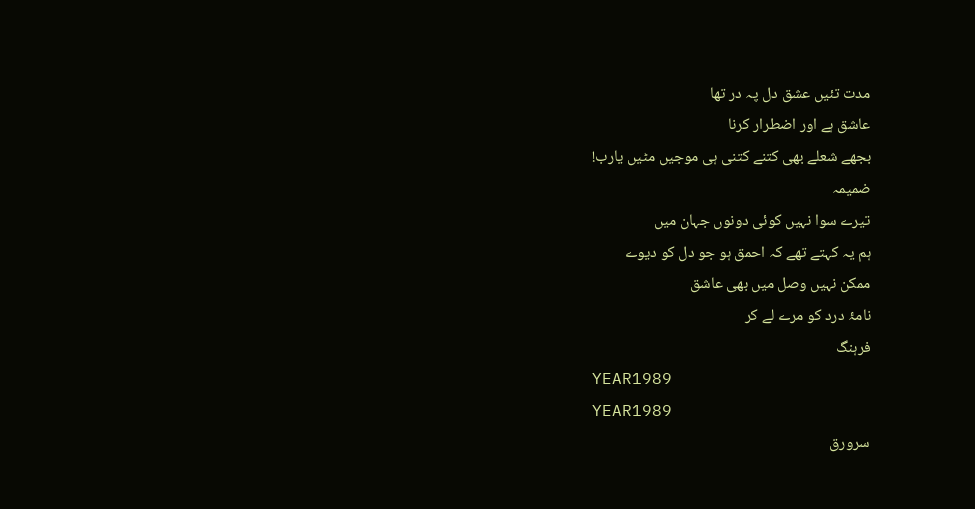مدت تئیں عشق دل پہ در تھا
عاشق ہے اور اضطرار کرنا
بجھے شعلے بھی کتنے کتنی ہی موجیں مٹیں یارب!
ضمیمہ
تیرے سوا نہیں کوئی دونوں جہان میں
ہم یہ کہتے تھے کہ احمق ہو جو دل کو دیوے
ممکن نہیں وصل میں بھی عاشق
نامۂ درد کو مرے لے کر
فرہنگ
YEAR1989
YEAR1989
سرورق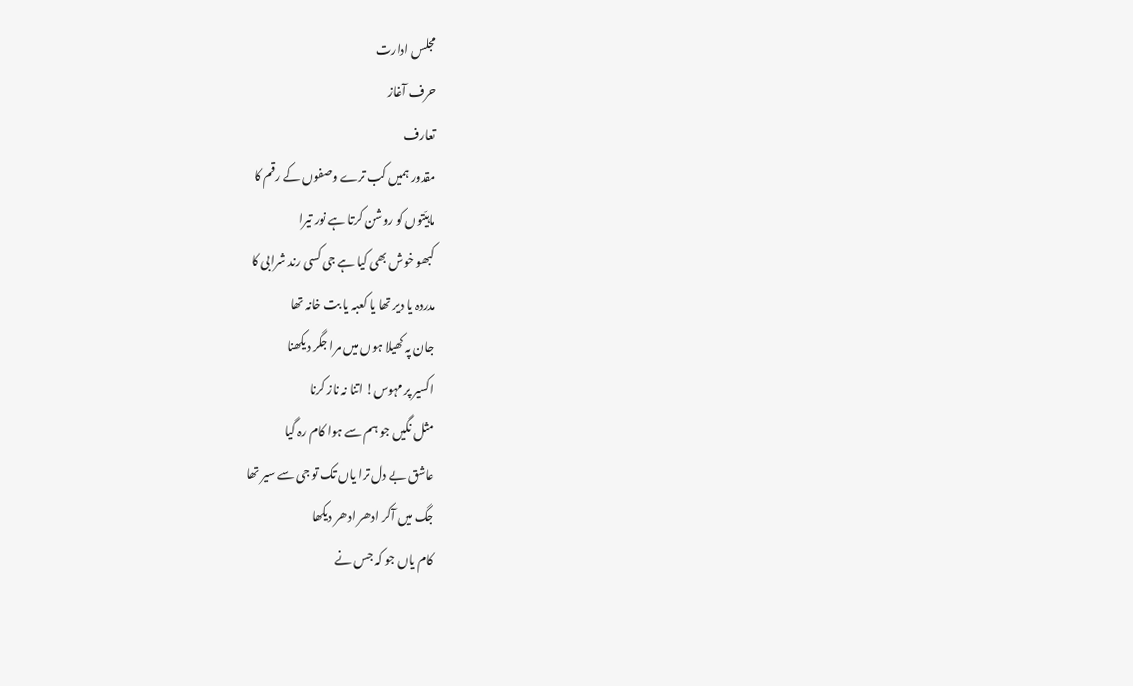مجلس ادارت
حرف آغاز
تعارف
مقدور ہمیں کب ترے وصفوں کے رقم کا
ماہیّتوں کو روشن کرتا ہے نور تیرا
کبھو خوش بھی کیا ہے جی کسی رند شرابی کا
مدردہ یا دیر تھا یا کعبہ یا بت خانہ تھا
جان پہ کھیلا ہوں میں مرا جگر دیکھنا
اکسیر پر مہوس! اتنا نہ ناز کرنا
مثل نگیں جو ہم سے ہوا کام رہ گیا
عاشق بے دل ترا یاں تک تو جی سے سیر تھا
جگ میں آکر ادھر ادھر دیکھا
کام یاں جو کہ جس نے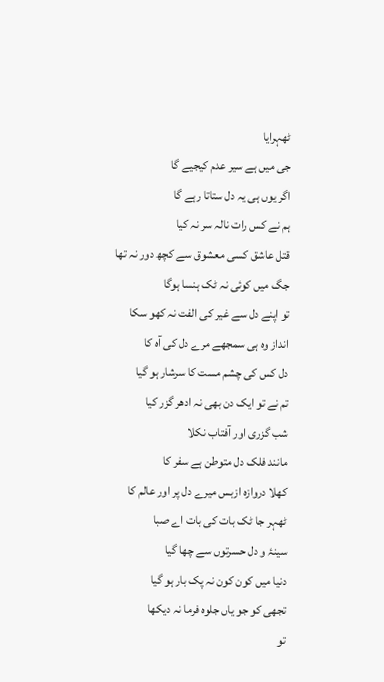ٹھہرایا
جی میں ہے سیر عدم کیجیے گا
اگر یوں ہی یہ دل ستاتا رہے گا
ہم نے کس رات نالہ سر نہ کیا
قتل عاشق کسی معشوق سے کچھ دور نہ تھا
جگ میں کوئی نہ ٹک ہنسا ہوگا
تو اپنے دل سے غیر کی الفت نہ کھو سکا
انداز وہ ہی سمجھے مرے دل کی آہ کا
دل کس کی چشم مست کا سرشار ہو گیا
تم نے تو ایک دن بھی نہ ادھر گزر کیا
شب گزری اور آفتاب نکلا
مانند فلک دل متوطن ہے سفر کا
کھلا دروازہ ازبس میرے دل پر اور عالم کا
ٹھہر جا ٹک بات کی بات اے صبا
سینۂ و دل حسرتوں سے چھا گیا
دنیا میں کون کون نہ پک بار ہو گیا
تجھی کو جو یاں جلوہ فرما نہ دیکھا
تو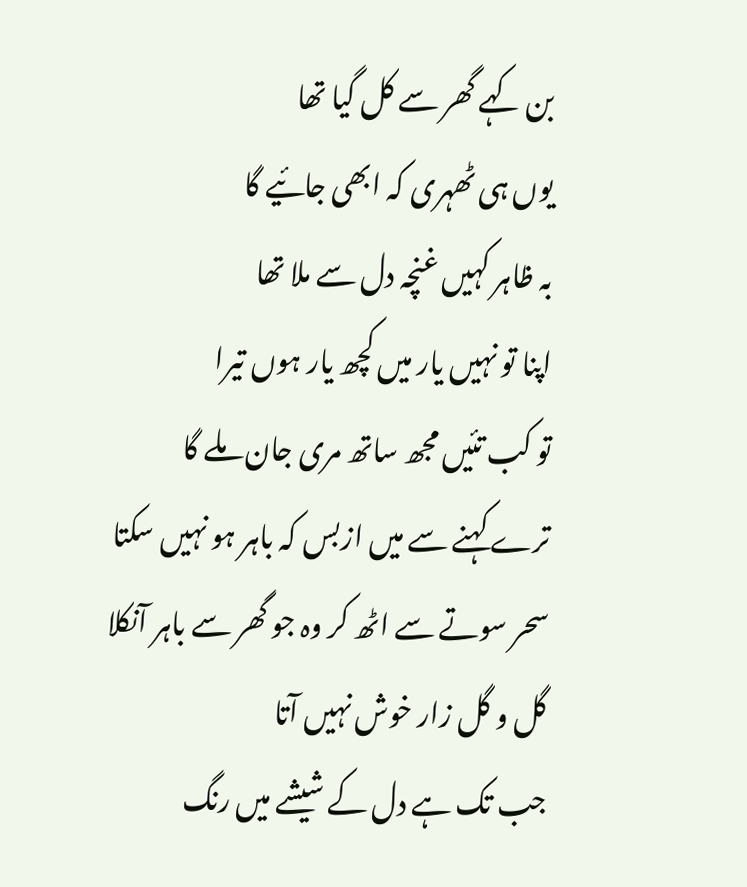بن کہے گھر سے کل گیا تھا
یوں ہی ٹھہری کہ ابھی جائیے گا
بہ ظاہر کہیں غنچہ دل سے ملا تھا
اپنا تو نہیں یار میں کچھ یار ہوں تیرا
تو کب تئیں مجھ ساتھ مری جان ملے گا
ترے کہنے سے میں ازبس کہ باہر ہو نہیں سکتا
سحر سوتے سے اٹھ کر وہ جو گھر سے باہر آنکلا
گل و گل زار خوش نہیں آتا
جب تک ہے دل کے شیشے میں رنگ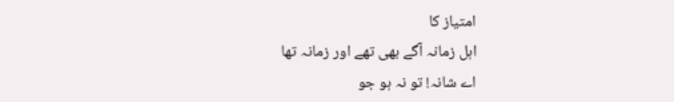امتیاز کا
اہل زمانہ آگے بھی تھے اور زمانہ تھا
اے شانہ! تو نہ ہو جو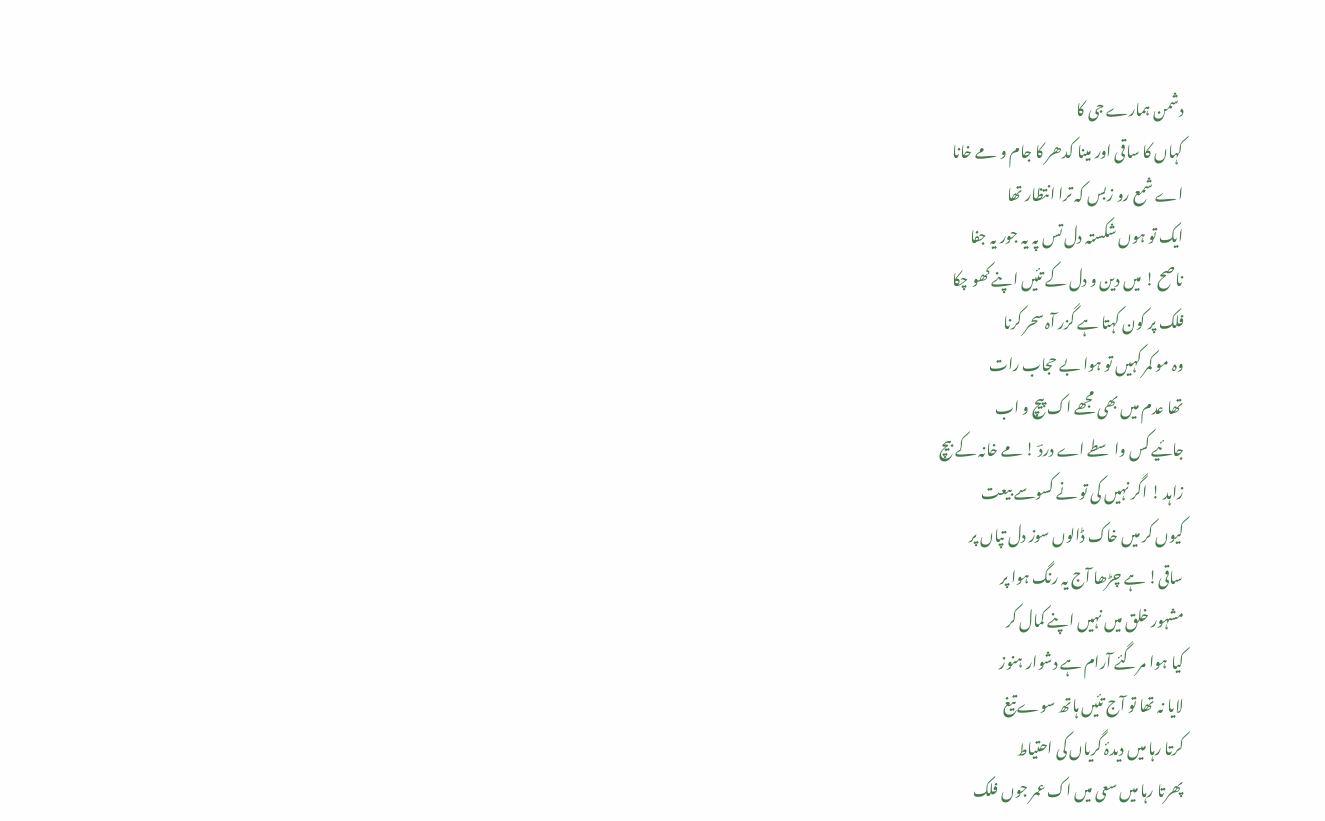دشمن ہمارے جی کا
کہاں کا ساقی اور مینا کدھر کا جام و مے خانا
اے شمع رو زبس کہ ترا انتظار تھا
ایک تو ہوں شکستہ دل تس پہ یہ جور یہ جفا
ناصح ! میں دین و دل کے تئیں اپنے کھو چکا
فلک پر کون کہتا ہے گزر آہ سحر کرنا
وہ مو کمر کہیں تو ہوا بے حجاب رات
تھا عدم میں بھی مجھے اک پیچ و اب
جائیے کس واسطے اے دردؔ ! مے خانہ کے بیچ
زاہد ! اگر نہیں کی تو نے کسوسے بیعت
کیوں کر میں خاک ڈالوں سوز دل تپاں پر
ساقی! ہے چڑھا آج یہ رنگ ہوا پر
مشہور خلق میں نہیں اپنے کمال کر
کیا ہوا مرگئے آرام ہے دشوار ہنوز
لایا نہ تھا تو آج تئیں ہاتھ سوے تیغ
کرتا رہا میں دیدۂ گریاں کی احتیاط
پھرتا رہا میں سعی میں اک عمر جوں فلک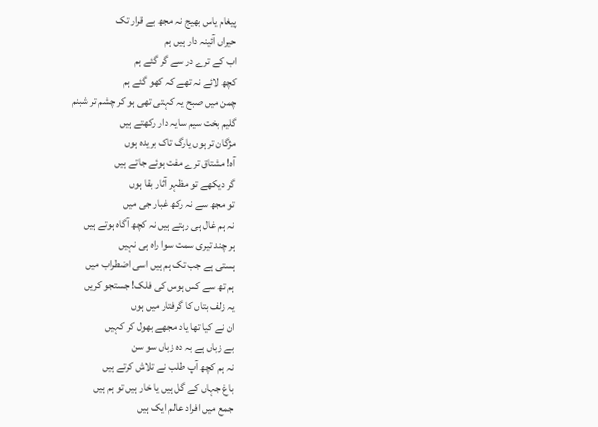پیغام یاس بھیج نہ مجھ بے قرار تک
حیراں آئینہ دار ہیں ہم
اب کے ترے در سے گر گئے ہم
کچھ لائے نہ تھے کہ کھو گئے ہم
چمن میں صبح یہ کہتی تھی ہو کر چشم تر شبنم
گلیم بخت سیم سایہ دار رکھتے ہیں
مژگان تر ہوں یارگ تاک بریدہ ہوں
آہ! مشتاق ترے مفت ہوئے جاتے ہیں
گر دیکھے تو مظہر آثار بقا ہوں
تو مجھ سے نہ رکھ غبار جی میں
نہ ہم غال ہی رہتے ہیں نہ کچھ آگاہ ہوتے ہیں
ہر چند تیری سمت سوا راہ ہی نہیں
ہستی ہے جب تک ہم ہیں اسی اضطراب میں
ہم تھ سے کس ہوس کی فلک! جستجو کریں
یہ زلف بتاں کا گرفتار میں ہوں
ان نے کیا تھا یاد مجھے بھول کر کہیں
بے زباں ہے بہ دہ زباں سو سن
نہ ہم کچھ آپ طلب نے تلاش کرتے ہیں
باغ جہاں کے گل ہیں یا خار ہیں تو ہم ہیں
جمع میں افراد عالم ایک ہیں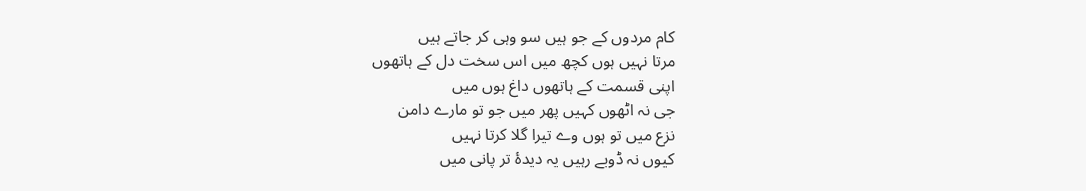کام مردوں کے جو ہیں سو وہی کر جاتے ہیں
مرتا نہیں ہوں کچھ میں اس سخت دل کے ہاتھوں
اپنی قسمت کے ہاتھوں داغ ہوں میں
جی نہ اٹھوں کہیں پھر میں جو تو مارے دامن
نزع میں تو ہوں وے تیرا گلا کرتا نہیں
کیوں نہ ڈوبے رہیں یہ دیدۂ تر پانی میں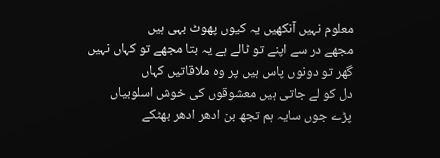معلوم نہیں آنکھیں یہ کیوں پھوٹ بہی ہیں
مجھے در سے اپنے تو ٹالے ہے یہ بتا مجھے تو کہاں نہیں
گھر تو دونوں پاس ہیں پر وہ ملاقاتیں کہاں
دل کو لے جاتی ہیں معشوقوں کی خوش اسلوبیاں
پڑے جوں سایہ ہم تجھ بن ادھر ادھر بھٹکے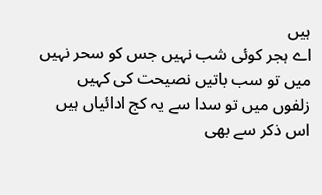ہیں
اے ہجر کوئی شب نہیں جس کو سحر نہیں
میں تو سب باتیں نصیحت کی کہیں
زلفوں میں تو سدا سے یہ کج ادائیاں ہیں
اس ذکر سے بھی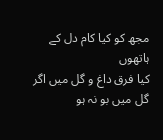مجھ کو کیا کام دل کے ہاتھوں
کیا فرق داغ و گل میں اگر گل میں بو نہ ہو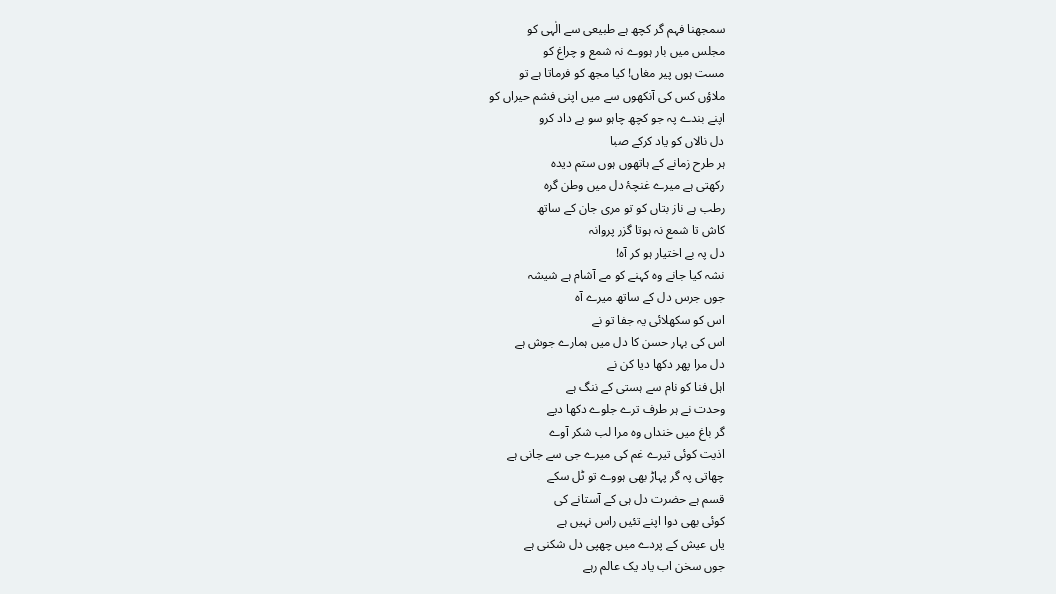سمجھنا فہم گر کچھ ہے طبیعی سے الٰہی کو
مجلس میں بار ہووے نہ شمع و چراغ کو
مست ہوں پیر مغاں! کیا مجھ کو فرماتا ہے تو
ملاؤں کس کی آنکھوں سے میں اپنی فشم حیراں کو
اپنے بندے پہ جو کچھ چاہو سو بے داد کرو
دل نالاں کو یاد کرکے صبا
ہر طرح زمانے کے ہاتھوں ہوں ستم دیدہ
رکھتی ہے میرے غنچۂ دل میں وطن گرہ
رطب ہے ناز بتاں کو تو مری جان کے ساتھ
کاش تا شمع نہ ہوتا گزر پروانہ
دل پہ بے اختیار ہو کر آہ!
نشہ کیا جانے وہ کہنے کو مے آشام ہے شیشہ
جوں جرس دل کے ساتھ میرے آہ
اس کو سکھلائی یہ جفا تو نے
اس کی بہار حسن کا دل میں ہمارے جوش ہے
دل مرا پھر دکھا دیا کن نے
اہل فنا کو نام سے ہستی کے ننگ ہے
وحدت نے ہر طرف ترے جلوے دکھا دیے
گر باغ میں خنداں وہ مرا لب شکر آوے
اذیت کوئی تیرے غم کی میرے جی سے جانی ہے
چھاتی پہ گر پہاڑ بھی ہووے تو ٹل سکے
قسم ہے حضرت دل ہی کے آستانے کی
کوئی بھی دوا اپنے تئیں راس نہیں ہے
یاں عیش کے پردے میں چھپی دل شکنی ہے
جوں سخن اب یاد یک عالم رہے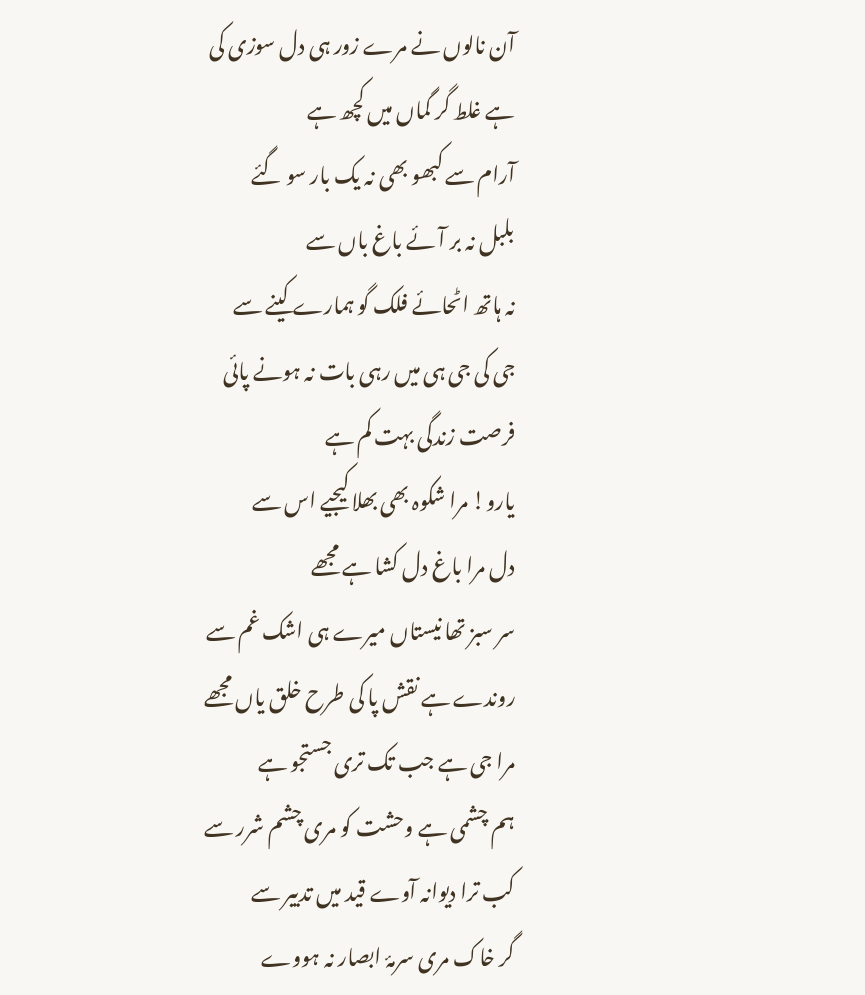آن نالوں نے مرے زور ہی دل سوزی کی
ہے غلط گر گماں میں کچھ ہے
آرام سے کبھو بھی نہ یک بار سو گئے
بلبل نہ بر آئے باغ باں سے
نہ ہاتھ اٹحائے فلک گو ہمارے کینے سے
جی کی جی ہی میں رہی بات نہ ہونے پائی
فرصت زندگی بہت کم ہے
یارو! مرا شکوہ بھی بھلا کیجیے اس سے
دل مرا باغ دل کشا ہے مجھے
سر سبز تھا نیستاں میرے ہی اشک غم سے
روندے ہے نقش پا کی طرح خلق یاں مجھے
مرا جی ہے جب تک تری جستجو ہے
ہم چشمی ہے وحشت کو مری چشم شرر سے
کب ترا دیوانہ آوے قید میں تدبیر سے
گر خاک مری سرمۂ ابصار نہ ہووے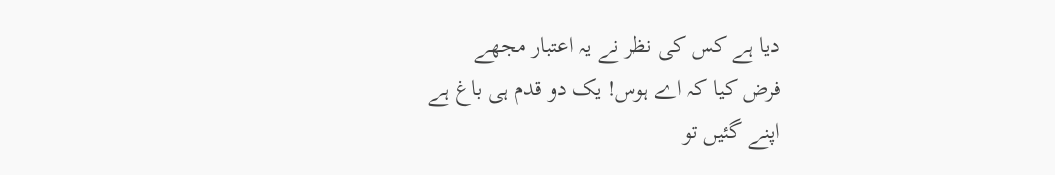دیا ہے کس کی نظر نے یہ اعتبار مجھے
فرض کیا کہ اے ہوس! یک دو قدم ہی باغ ہے
اپنے گئیں تو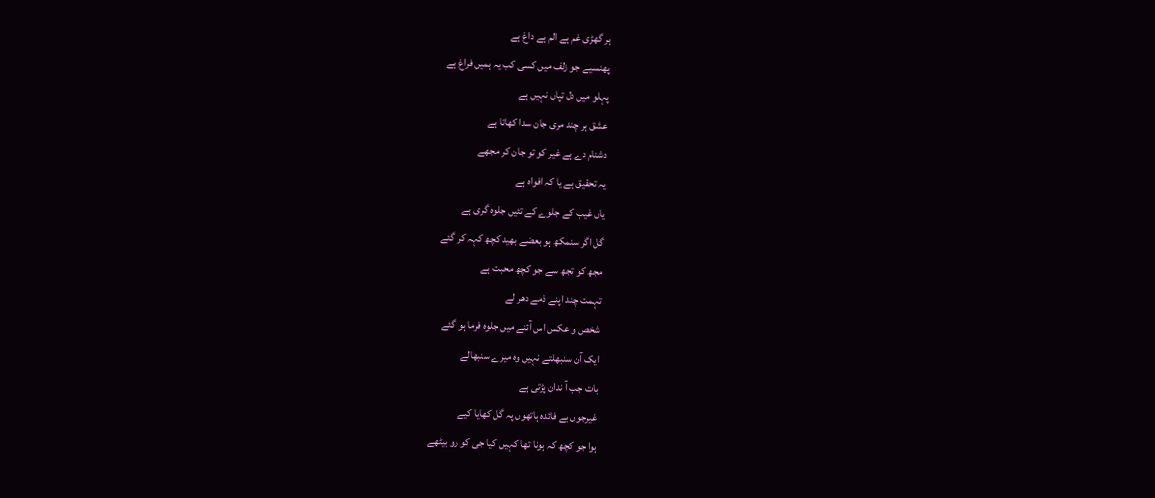ہر گھڑی غم ہے الم ہے داغ ہے
پھنسیے جو زلف میں کسی کب یہ ہمیں فراغ ہے
پہلو میں دل تپاں نہیں ہے
عشق ہر چند مری جان سدا کھاتا ہے
دشنام دے ہے غیر کو تو جان کر مجھے
یہ تحقیق ہے یا کہ افواہ ہے
یاں غیب کے جلوے کے تئیں جلوہ گری ہے
گل اگر سنمکھ ہو بعضے بھید کچھ کہہ کر گئے
مجھ کو تجھ سے جو کچھ محبت ہے
تہمت چند اپنے ذمے دھر لے
شخص و عکس اس آئنے میں جلوہ فرما ہو گئے
ایک آن سنبھلتے نہیں وہ میرے سنبھالے
بات جب آ ندان پڑتی ہے
غیرجوں بے فائدہ ہاتھوں پہ گل کھایا کیے
ہوا جو کچھ کہ ہونا تھا کہیں کیا جی کو رو بیٹھے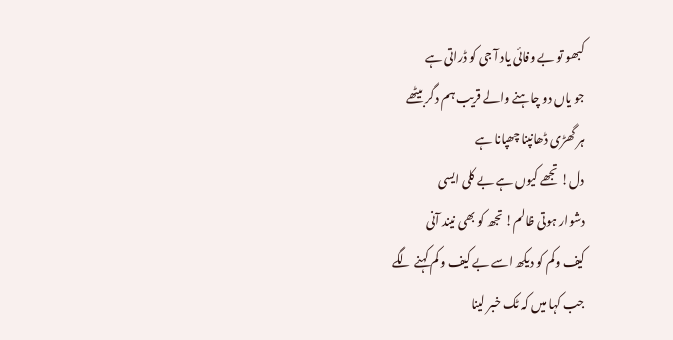کبھو تو بے وفائی یاد آ جی کو ڈراتی ہے
جو یاں دو چاہنے والے قریب ہم دگر بیٹھے
ہر گھڑی ڈھانپنا چھپانا ہے
دل! تجھے کیوں ہے بے کلی ایسی
دشوار ہوتی ظالم! تجھ کو بھی نیند آنی
کیف وکم کو دیکھ اسے بے کیف و کم کہنے لگے
جب کہا میں کہ ٹک خبر لینا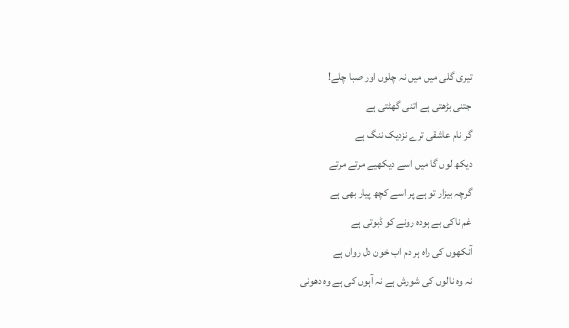تیری گلی میں میں نہ چلوں اور صبا چلے!
جتنی بڑھتی ہے اتنی گھٹتی ہے
گر نام عاشقی ترے نزدیک ننگ ہے
دیکھ لوں گا میں اسے دیکھیے مرتے مرتے
گرچہ بیزار تو ہے پر اسے کچھ پیار بھی ہے
غم ناکی بے ہودہ رونے کو ڈبوتی ہے
آنکھوں کی راہ ہر دم اب خون دل رواں ہے
نہ وہ نالوں کی شورش ہے نہ آہوں کی ہے وہ دھونی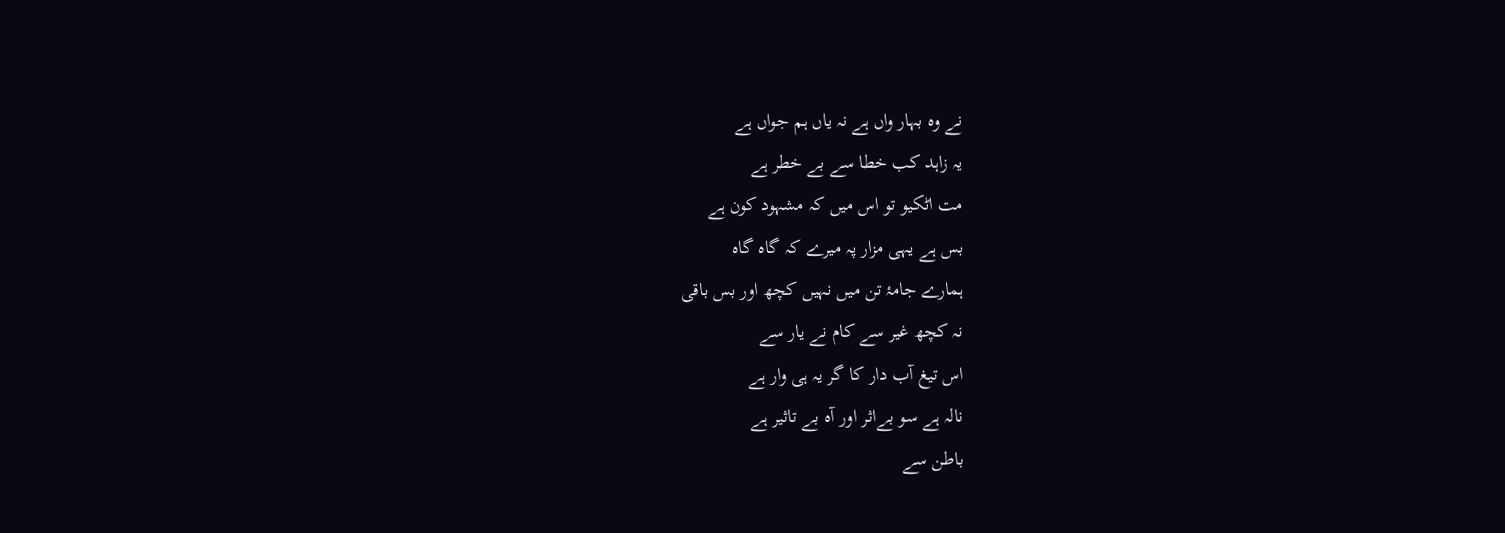نے وہ بہار واں ہے نہ یاں ہم جواں ہے
یہ زاہد کب خطا سے بے خطر ہے
مت اٹکیو تو اس میں کہ مشہود کون ہے
بس ہے یہی مزار پہ میرے کہ گاہ گاہ
ہمارے جامۂ تن میں نہیں کچھ اور بس باقی
نہ کچھ غیر سے کام نے یار سے
اس تیغ آب دار کا گر یہ ہی وار ہے
نالہ ہے سو بےاثر اور آہ بے تاثیر ہے
باطن سے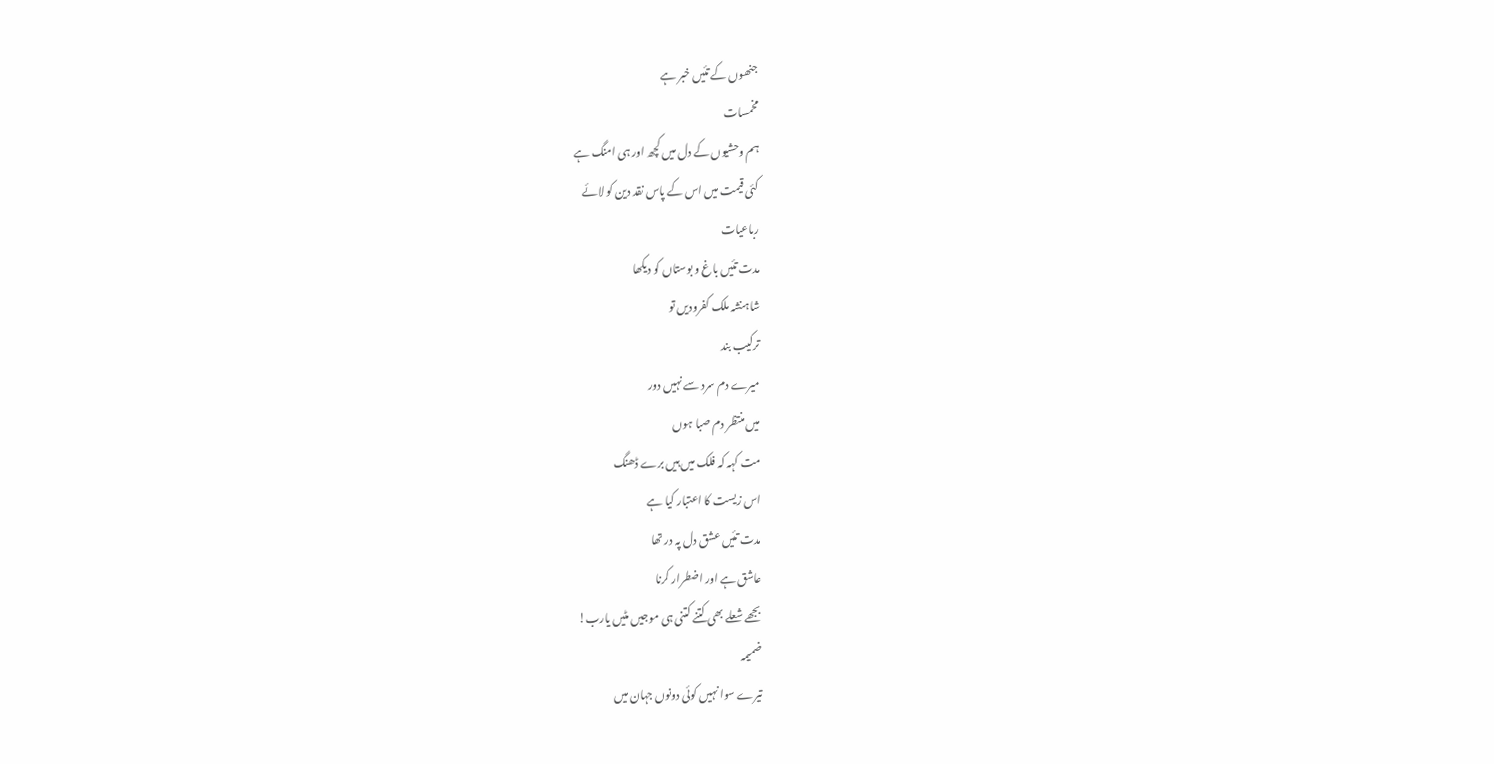جنھوں کے تئیں خبر ہے
مخمسات
ہم وحشیوں کے دل میں کچھ اور ہی امنگ ہے
کئی قیمت میں اس کے پاس نقد دین کو لائے
رباعیات
مدت تئیں باغ و بوستاں کو دیکھا
شاہنشہ ملک کفرودیں تو
ترکیب بند
میرے دم سرد سے نہیں دور
میں منتظر دم صبا ہوں
مت کہہ کہ فلک میں ہیں برے ڈھنگ
اس زیست کا اعتبار کیا ہے
مدت تئیں عشق دل پہ در تھا
عاشق ہے اور اضطرار کرنا
بجھے شعلے بھی کتنے کتنی ہی موجیں مٹیں یارب!
ضمیمہ
تیرے سوا نہیں کوئی دونوں جہان میں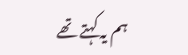ہم یہ کہتے تھے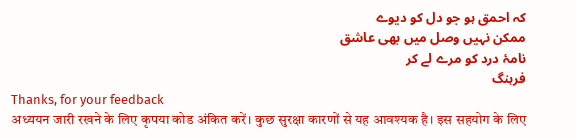کہ احمق ہو جو دل کو دیوے
ممکن نہیں وصل میں بھی عاشق
نامۂ درد کو مرے لے کر
فرہنگ
Thanks, for your feedback
अध्ययन जारी रखने के लिए कृपया कोड अंकित करें। कुछ सुरक्षा कारणों से यह आवश्यक है। इस सहयोग के लिए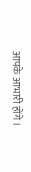आपके आभारी होंगे।